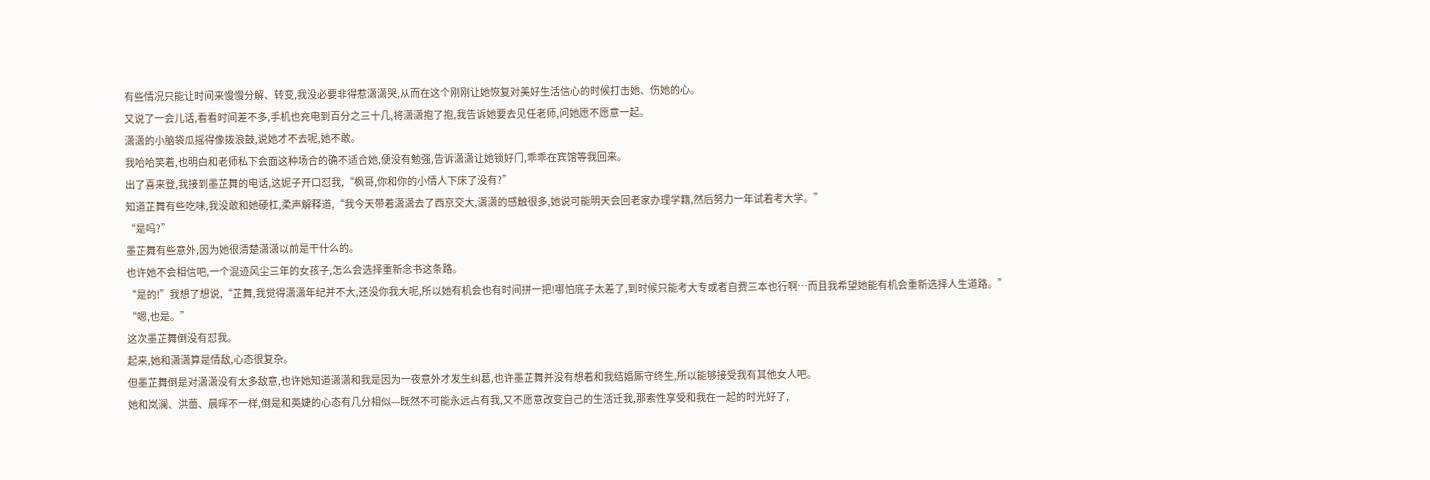有些情况只能让时间来慢慢分解、转变,我没必要非得惹潇潇哭,从而在这个刚刚让她恢复对美好生活信心的时候打击她、伤她的心。
又说了一会儿话,看看时间差不多,手机也充电到百分之三十几,将潇潇抱了抱,我告诉她要去见任老师,问她愿不愿意一起。
潇潇的小脑袋瓜摇得像拨浪鼓,说她才不去呢,她不敢。
我哈哈笑着,也明白和老师私下会面这种场合的确不适合她,便没有勉强,告诉潇潇让她锁好门,乖乖在宾馆等我回来。
出了喜来登,我接到墨芷舞的电话,这妮子开口怼我,“枫哥,你和你的小情人下床了没有?”
知道芷舞有些吃味,我没敢和她硬杠,柔声解释道,“我今天带着潇潇去了西京交大,潇潇的感触很多,她说可能明天会回老家办理学籍,然后努力一年试着考大学。”
“是吗?”
墨芷舞有些意外,因为她很清楚潇潇以前是干什么的。
也许她不会相信吧,一个混迹风尘三年的女孩子,怎么会选择重新念书这条路。
“是的!”我想了想说,“芷舞,我觉得潇潇年纪并不大,还没你我大呢,所以她有机会也有时间拼一把!哪怕底子太差了,到时候只能考大专或者自费三本也行啊…而且我希望她能有机会重新选择人生道路。”
“嗯,也是。”
这次墨芷舞倒没有怼我。
起来,她和潇潇算是情敌,心态很复杂。
但墨芷舞倒是对潇潇没有太多敌意,也许她知道潇潇和我是因为一夜意外才发生纠葛,也许墨芷舞并没有想着和我结婚厮守终生,所以能够接受我有其他女人吧。
她和岚澜、洪蕾、晨晖不一样,倒是和英婕的心态有几分相似---既然不可能永远占有我,又不愿意改变自己的生活迁我,那索性享受和我在一起的时光好了,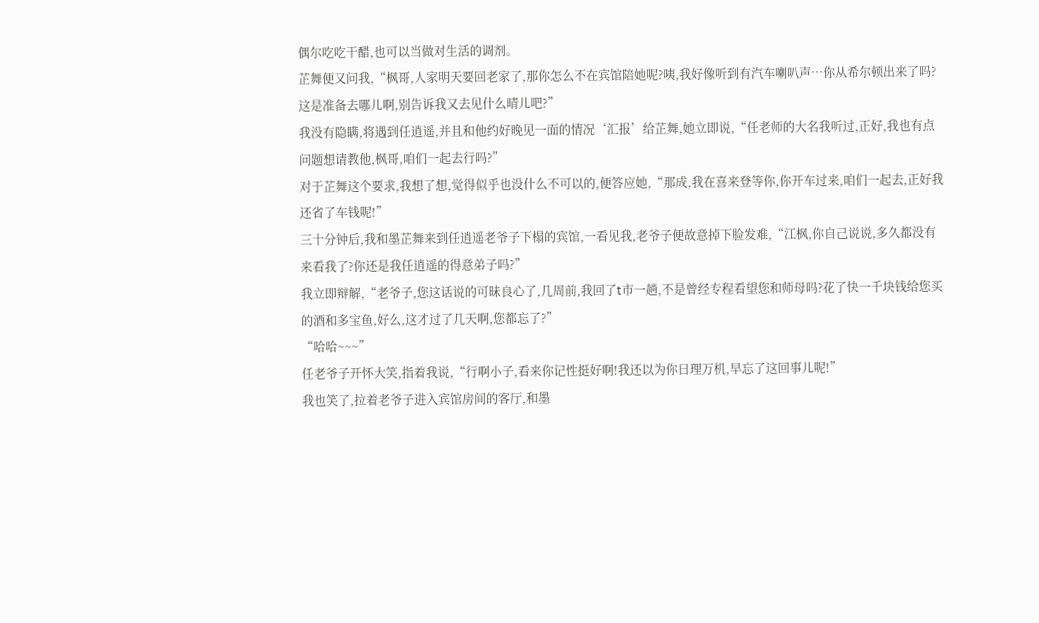偶尔吃吃干醋,也可以当做对生活的调剂。
芷舞便又问我,“枫哥,人家明天要回老家了,那你怎么不在宾馆陪她呢?咦,我好像听到有汽车喇叭声…你从希尔顿出来了吗?这是准备去哪儿啊,别告诉我又去见什么晴儿吧?”
我没有隐瞒,将遇到任逍遥,并且和他约好晚见一面的情况‘汇报’给芷舞,她立即说,“任老师的大名我听过,正好,我也有点问题想请教他,枫哥,咱们一起去行吗?”
对于芷舞这个要求,我想了想,觉得似乎也没什么不可以的,便答应她,“那成,我在喜来登等你,你开车过来,咱们一起去,正好我还省了车钱呢!”
三十分钟后,我和墨芷舞来到任逍遥老爷子下榻的宾馆,一看见我,老爷子便故意掉下脸发难,“江枫,你自己说说,多久都没有来看我了?你还是我任逍遥的得意弟子吗?”
我立即辩解,“老爷子,您这话说的可昧良心了,几周前,我回了t市一趟,不是曾经专程看望您和师母吗?花了快一千块钱给您买的酒和多宝鱼,好么,这才过了几天啊,您都忘了?”
“哈哈~~~”
任老爷子开怀大笑,指着我说,“行啊小子,看来你记性挺好啊!我还以为你日理万机,早忘了这回事儿呢!”
我也笑了,拉着老爷子进入宾馆房间的客厅,和墨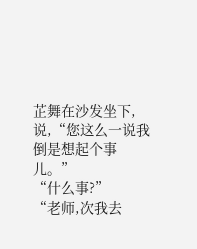芷舞在沙发坐下,说,“您这么一说我倒是想起个事儿。”
“什么事?”
“老师,次我去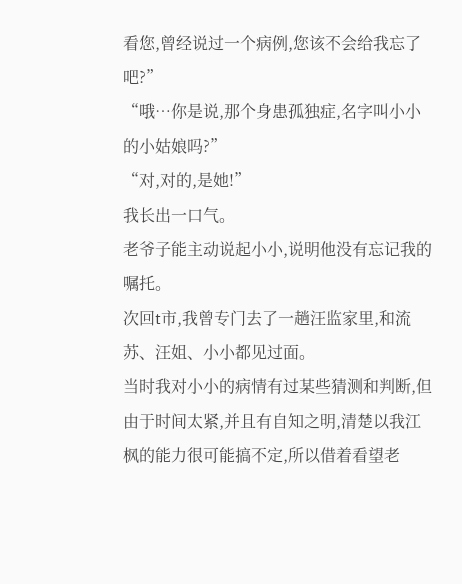看您,曾经说过一个病例,您该不会给我忘了吧?”
“哦…你是说,那个身患孤独症,名字叫小小的小姑娘吗?”
“对,对的,是她!”
我长出一口气。
老爷子能主动说起小小,说明他没有忘记我的嘱托。
次回t市,我曾专门去了一趟汪监家里,和流苏、汪姐、小小都见过面。
当时我对小小的病情有过某些猜测和判断,但由于时间太紧,并且有自知之明,清楚以我江枫的能力很可能搞不定,所以借着看望老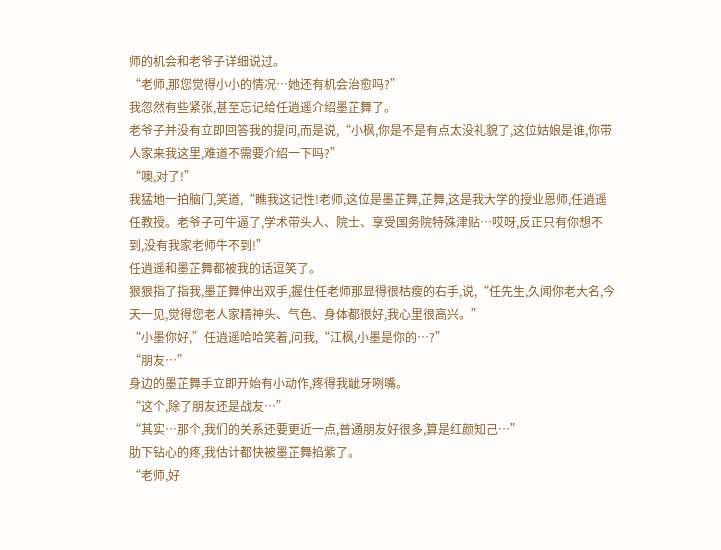师的机会和老爷子详细说过。
“老师,那您觉得小小的情况…她还有机会治愈吗?”
我忽然有些紧张,甚至忘记给任逍遥介绍墨芷舞了。
老爷子并没有立即回答我的提问,而是说,“小枫,你是不是有点太没礼貌了,这位姑娘是谁,你带人家来我这里,难道不需要介绍一下吗?”
“噢,对了!”
我猛地一拍脑门,笑道,“瞧我这记性!老师,这位是墨芷舞,芷舞,这是我大学的授业恩师,任逍遥任教授。老爷子可牛逼了,学术带头人、院士、享受国务院特殊津贴…哎呀,反正只有你想不到,没有我家老师牛不到!”
任逍遥和墨芷舞都被我的话逗笑了。
狠狠指了指我,墨芷舞伸出双手,握住任老师那显得很枯瘦的右手,说,“任先生,久闻你老大名,今天一见,觉得您老人家精神头、气色、身体都很好,我心里很高兴。”
“小墨你好,”任逍遥哈哈笑着,问我,“江枫,小墨是你的…?”
“朋友…”
身边的墨芷舞手立即开始有小动作,疼得我龇牙咧嘴。
“这个,除了朋友还是战友…”
“其实…那个,我们的关系还要更近一点,普通朋友好很多,算是红颜知己…”
肋下钻心的疼,我估计都快被墨芷舞掐紫了。
“老师,好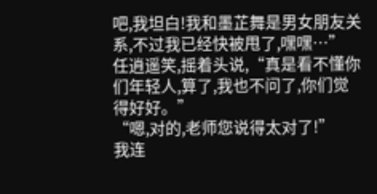吧,我坦白!我和墨芷舞是男女朋友关系,不过我已经快被甩了,嘿嘿…”
任逍遥笑,摇着头说,“真是看不懂你们年轻人,算了,我也不问了,你们觉得好好。”
“嗯,对的,老师您说得太对了!”
我连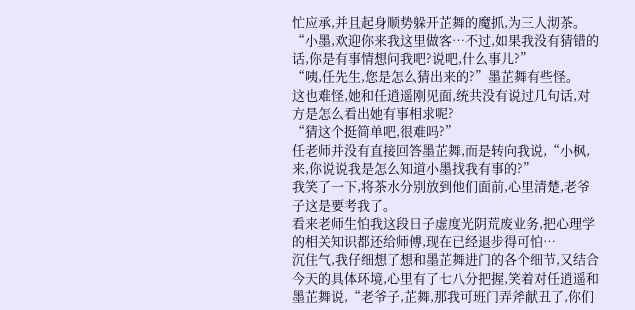忙应承,并且起身顺势躲开芷舞的魔抓,为三人沏茶。
“小墨,欢迎你来我这里做客…不过,如果我没有猜错的话,你是有事情想问我吧?说吧,什么事儿?”
“咦,任先生,您是怎么猜出来的?”墨芷舞有些怪。
这也难怪,她和任逍遥刚见面,统共没有说过几句话,对方是怎么看出她有事相求呢?
“猜这个挺简单吧,很难吗?”
任老师并没有直接回答墨芷舞,而是转向我说,“小枫,来,你说说我是怎么知道小墨找我有事的?”
我笑了一下,将茶水分别放到他们面前,心里清楚,老爷子这是要考我了。
看来老师生怕我这段日子虚度光阴荒废业务,把心理学的相关知识都还给师傅,现在已经退步得可怕…
沉住气,我仔细想了想和墨芷舞进门的各个细节,又结合今天的具体环境,心里有了七八分把握,笑着对任逍遥和墨芷舞说,“老爷子,芷舞,那我可班门弄斧献丑了,你们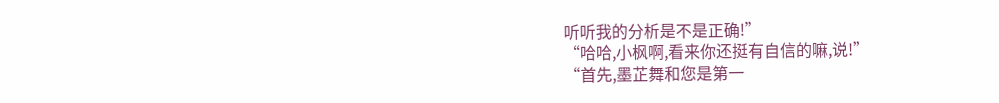听听我的分析是不是正确!”
“哈哈,小枫啊,看来你还挺有自信的嘛,说!”
“首先,墨芷舞和您是第一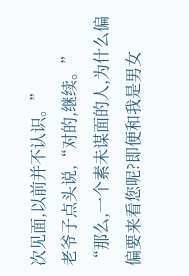次见面,以前并不认识。”
老爷子点头说,“对的,继续。”
“那么,一个素未谋面的人,为什么偏偏要来看您呢?即便和我是男女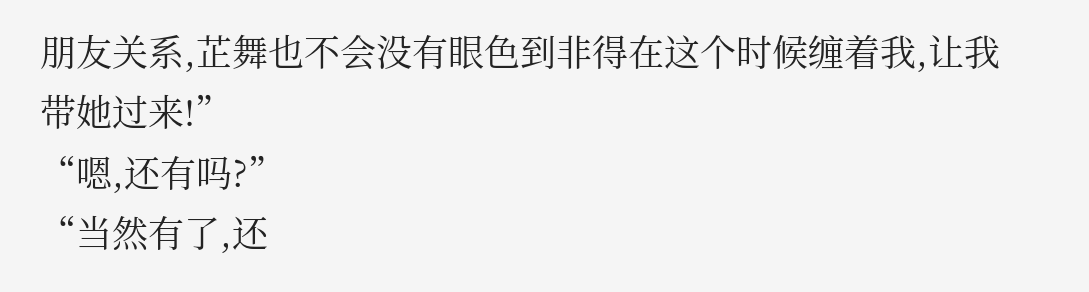朋友关系,芷舞也不会没有眼色到非得在这个时候缠着我,让我带她过来!”
“嗯,还有吗?”
“当然有了,还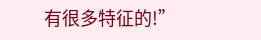有很多特征的!”